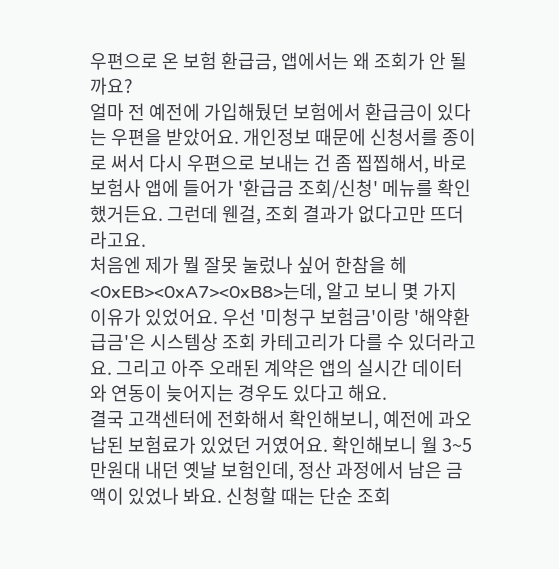우편으로 온 보험 환급금, 앱에서는 왜 조회가 안 될까요?
얼마 전 예전에 가입해뒀던 보험에서 환급금이 있다는 우편을 받았어요. 개인정보 때문에 신청서를 종이로 써서 다시 우편으로 보내는 건 좀 찝찝해서, 바로 보험사 앱에 들어가 '환급금 조회/신청' 메뉴를 확인했거든요. 그런데 웬걸, 조회 결과가 없다고만 뜨더라고요.
처음엔 제가 뭘 잘못 눌렀나 싶어 한참을 헤<0xEB><0xA7><0xB8>는데, 알고 보니 몇 가지 이유가 있었어요. 우선 '미청구 보험금'이랑 '해약환급금'은 시스템상 조회 카테고리가 다를 수 있더라고요. 그리고 아주 오래된 계약은 앱의 실시간 데이터와 연동이 늦어지는 경우도 있다고 해요.
결국 고객센터에 전화해서 확인해보니, 예전에 과오납된 보험료가 있었던 거였어요. 확인해보니 월 3~5만원대 내던 옛날 보험인데, 정산 과정에서 남은 금액이 있었나 봐요. 신청할 때는 단순 조회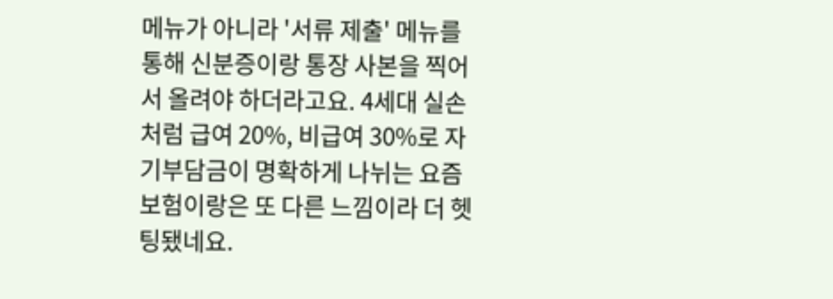메뉴가 아니라 '서류 제출' 메뉴를 통해 신분증이랑 통장 사본을 찍어서 올려야 하더라고요. 4세대 실손처럼 급여 20%, 비급여 30%로 자기부담금이 명확하게 나뉘는 요즘 보험이랑은 또 다른 느낌이라 더 헷팅됐네요.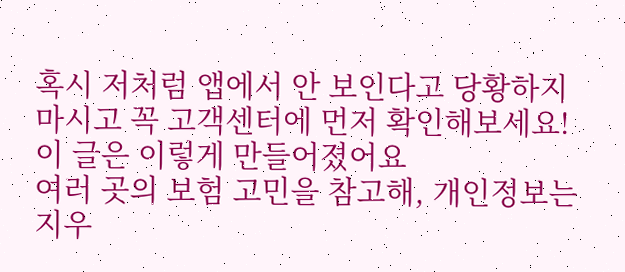혹시 저처럼 앱에서 안 보인다고 당황하지 마시고 꼭 고객센터에 먼저 확인해보세요!
이 글은 이렇게 만들어졌어요
여러 곳의 보험 고민을 참고해, 개인정보는 지우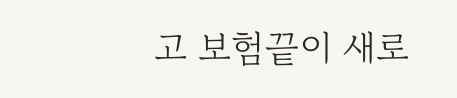고 보험끝이 새로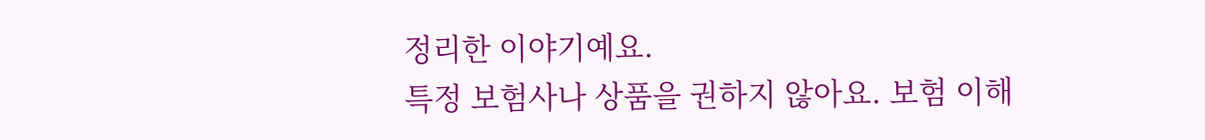정리한 이야기예요.
특정 보험사나 상품을 권하지 않아요. 보험 이해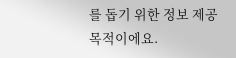를 돕기 위한 정보 제공 목적이에요.